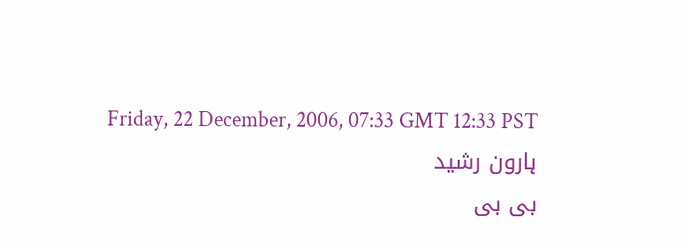Friday, 22 December, 2006, 07:33 GMT 12:33 PST
ہارون رشید
بی بی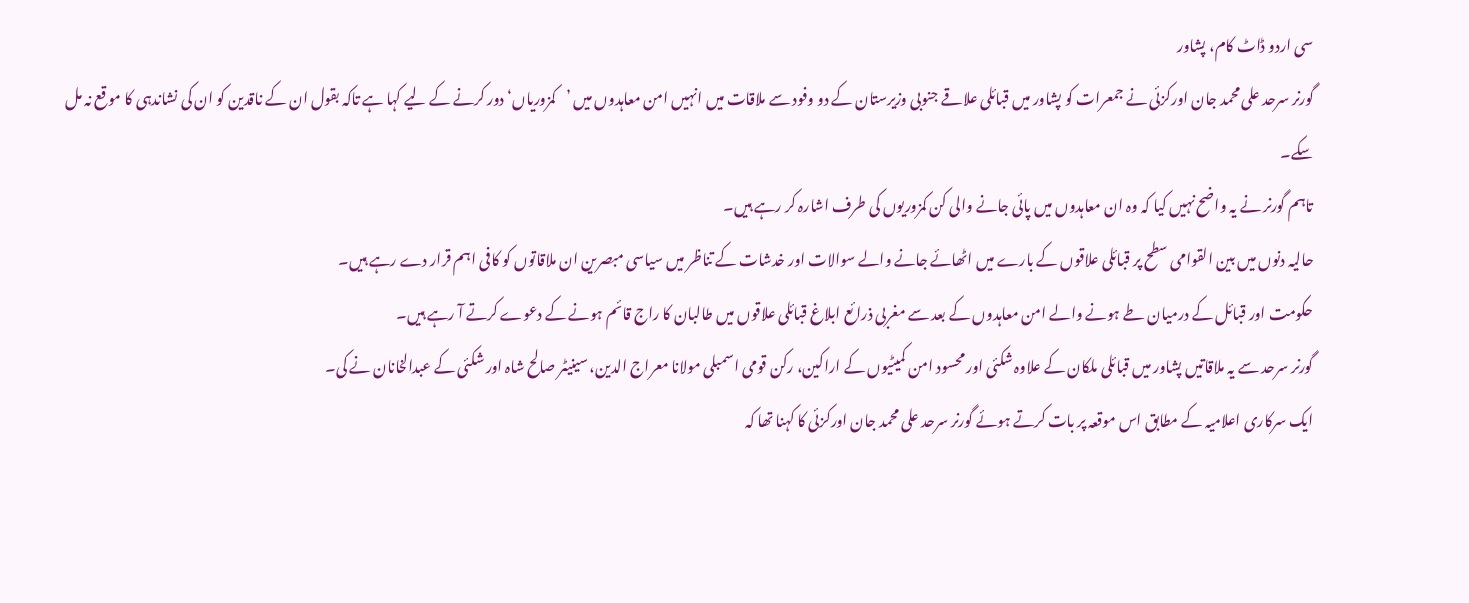سی اردو ڈاٹ کام، پشاور
گورنر سرحد علی محمد جان اورکزئی نے جمعرات کو پشاور میں قبائلی علاقے جنوبی وزیرستان کے دو وفود سے ملاقات میں انہیں امن معاہدوں میں ’کمزوریاں‘ دور کرنے کے لیے کہا ہے تاکہ بقول ان کے ناقدین کو ان کی نشاندہی کا موقع نہ مل سکے۔
تاہم گورنر نے یہ واضح نہیں کیا کہ وہ ان معاہدوں میں پائی جانے والی کن کمزوریوں کی طرف اشارہ کر رہے ہیں۔
حالیہ دنوں میں بین القوامی سطح پر قبائلی علاقوں کے بارے میں اٹھائے جانے والے سوالات اور خدشات کے تناظر میں سیاسی مبصرین ان ملاقاتوں کو کافی اہم قرار دے رہے ہیں۔
حکومت اور قبائل کے درمیان طے ہونے والے امن معاہدوں کے بعد سے مغربی ذرائع ابلاغ قبائلی علاقوں میں طالبان کا راج قائم ہونے کے دعوے کرتے آ رہے ہیں۔
گورنر سرحد سے یہ ملاقاتیں پشاور میں قبائلی ملکان کے علاوہ شکئی اور محسود امن کمیٹیوں کے اراکین، رکن قومی اسمبلی مولانا معراج الدین، سینیٹر صالح شاہ اور شکئی کے عبدالخانان نے کی۔
ایک سرکاری اعلامیہ کے مطابق اس موقعہ پر بات کرتے ہوئے گورنر سرحد علی محمد جان اورکزئی کا کہنا تھا کہ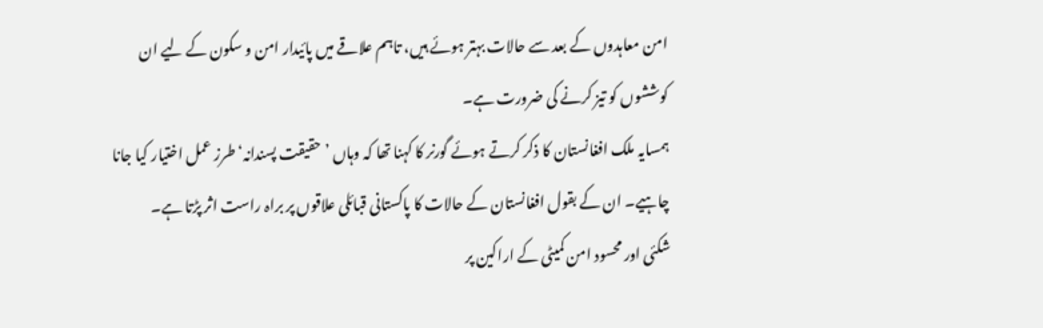امن معاہدوں کے بعد سے حالات بہتر ہوئے ہیں، تاہم علاقے میں پائیدار امن و سکون کے لیے ان کوششوں کو تیز کرنے کی ضرورت ہے۔
ہمسایہ ملک افغانستان کا ذکر کرتے ہوئے گورنر کا کہنا تھا کہ وہاں ’حقیقت پسندانہ‘ طرز عمل اختیار کیا جانا چاہیے۔ ان کے بقول افغانستان کے حالات کا پاکستانی قبائلی علاقوں پر براہ راست اثر پڑتا ہے۔
شکئی اور محسود امن کمیٹی کے اراکین پر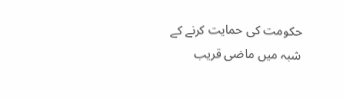حکومت کی حمایت کرنے کے شبہ میں ماضی قریب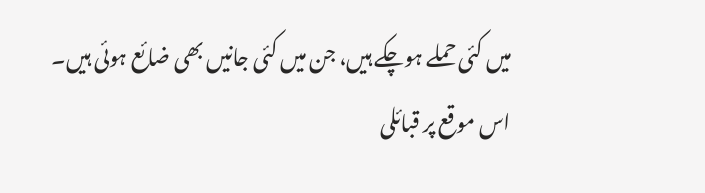میں کئی حملے ہوچکے ہیں، جن میں کئی جانیں بھی ضائع ہوئی ہیں۔
اس موقع پر قبائلی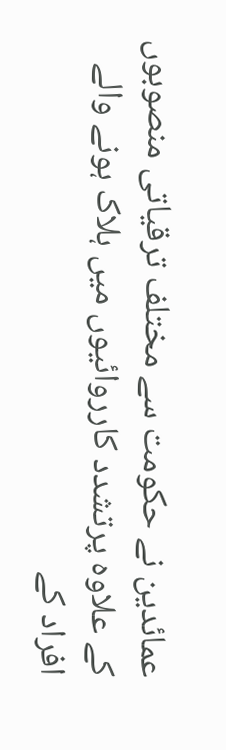عمائدین نے حکومت سے مختلف ترقیاتی منصوبوں کے علاوہ پرتشدد کارروائیوں میں ہلاک ہونے والے افراد کے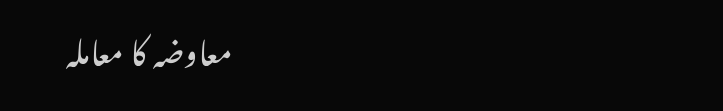معاوضہ کا معاملہ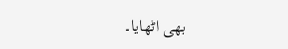بھی اٹھایا۔